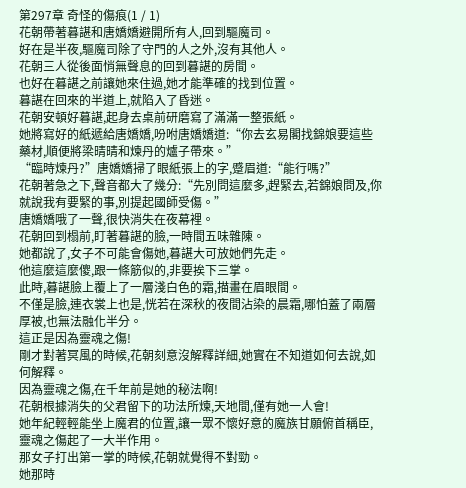第297章 奇怪的傷痕(1 / 1)
花朝帶著暮諶和唐嬌嬌避開所有人,回到驅魔司。
好在是半夜,驅魔司除了守門的人之外,沒有其他人。
花朝三人從後面悄無聲息的回到暮諶的房間。
也好在暮諶之前讓她來住過,她才能準確的找到位置。
暮諶在回來的半道上,就陷入了昏迷。
花朝安頓好暮諶,起身去桌前研磨寫了滿滿一整張紙。
她將寫好的紙遞給唐嬌嬌,吩咐唐嬌嬌道:“你去玄易閣找錦娘要這些藥材,順便將梁晴晴和煉丹的爐子帶來。”
“臨時煉丹?”唐嬌嬌掃了眼紙張上的字,蹙眉道:“能行嗎?”
花朝著急之下,聲音都大了幾分:“先別問這麼多,趕緊去,若錦娘問及,你就說我有要緊的事,別提起國師受傷。”
唐嬌嬌哦了一聲,很快消失在夜幕裡。
花朝回到榻前,盯著暮諶的臉,一時間五味雜陳。
她都說了,女子不可能會傷她,暮諶大可放她們先走。
他這麼這麼傻,跟一條筋似的,非要挨下三掌。
此時,暮諶臉上覆上了一層淺白色的霜,描畫在眉眼間。
不僅是臉,連衣裳上也是,恍若在深秋的夜間沾染的晨霜,哪怕蓋了兩層厚被,也無法融化半分。
這正是因為靈魂之傷!
剛才對著冥風的時候,花朝刻意沒解釋詳細,她實在不知道如何去說,如何解釋。
因為靈魂之傷,在千年前是她的秘法啊!
花朝根據消失的父君留下的功法所煉,天地間,僅有她一人會!
她年紀輕輕能坐上魔君的位置,讓一眾不懷好意的魔族甘願俯首稱臣,靈魂之傷起了一大半作用。
那女子打出第一掌的時候,花朝就覺得不對勁。
她那時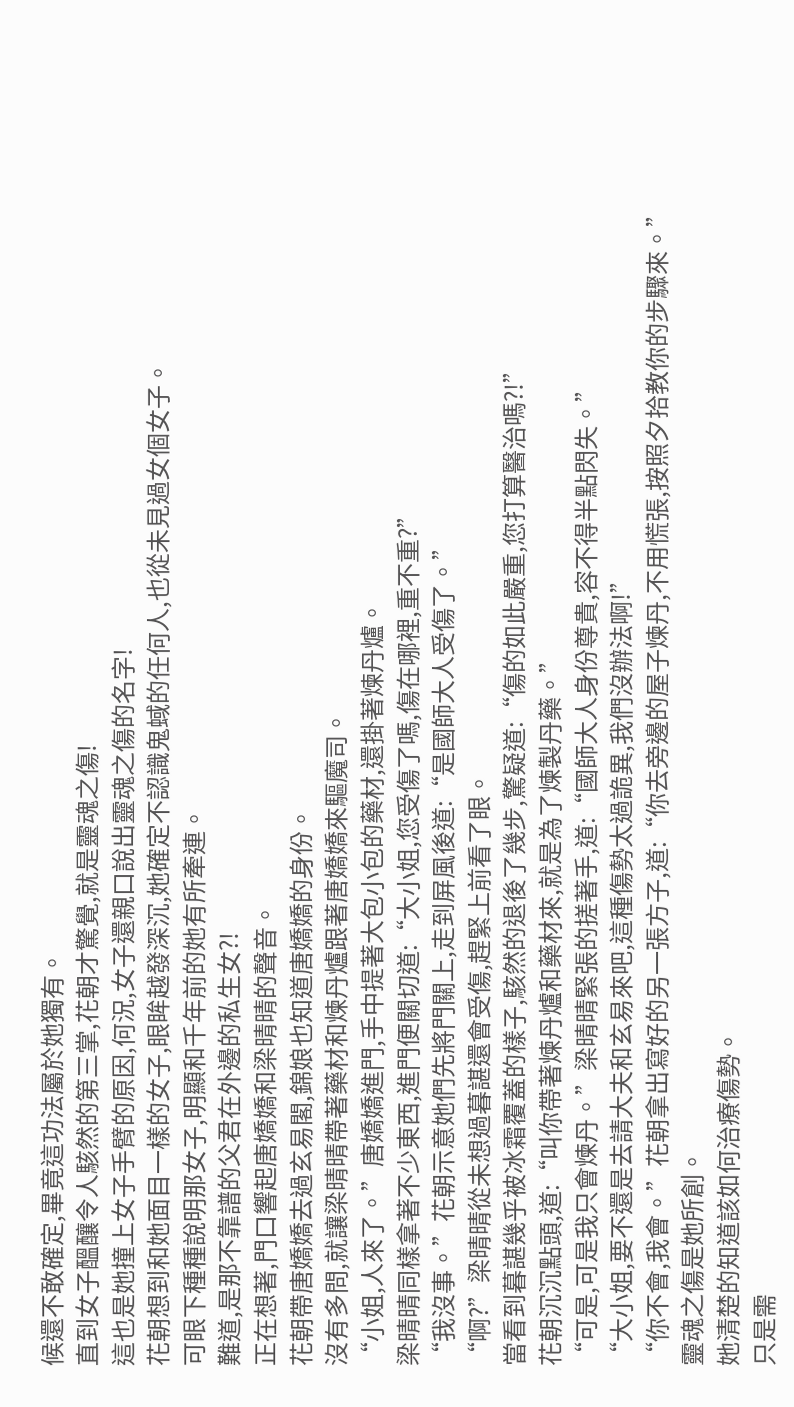候還不敢確定,畢竟這功法屬於她獨有。
直到女子醞釀令人駭然的第三掌,花朝才驚覺,就是靈魂之傷!
這也是她撞上女子手臂的原因,何況,女子還親口說出靈魂之傷的名字!
花朝想到和她面目一樣的女子,眼眸越發深沉,她確定不認識鬼蜮的任何人,也從未見過女個女子。
可眼下種種說明那女子,明顯和千年前的她有所牽連。
難道,是那不靠譜的父君在外邊的私生女?!
正在想著,門口響起唐嬌嬌和梁晴晴的聲音。
花朝帶唐嬌嬌去過玄易閣,錦娘也知道唐嬌嬌的身份。
沒有多問,就讓梁晴晴帶著藥材和煉丹爐跟著唐嬌嬌來驅魔司。
“小姐,人來了。”唐嬌嬌進門,手中提著大包小包的藥材,還掛著煉丹爐。
梁晴晴同樣拿著不少東西,進門便關切道:“大小姐,您受傷了嗎,傷在哪裡,重不重?”
“我沒事。”花朝示意她們先將門關上,走到屏風後道:“是國師大人受傷了。”
“啊?”梁晴晴從未想過暮諶還會受傷,趕緊上前看了眼。
當看到暮諶幾乎被冰霜覆蓋的樣子,駭然的退後了幾步,驚疑道:“傷的如此嚴重,您打算醫治嗎?!”
花朝沉沉點頭,道:“叫你帶著煉丹爐和藥材來,就是為了煉製丹藥。”
“可是,可是我只會煉丹。”梁晴晴緊張的搓著手,道:“國師大人身份尊貴,容不得半點閃失。”
“大小姐,要不還是去請大夫和玄易來吧,這種傷勢太過詭異,我們沒辦法啊!”
“你不會,我會。”花朝拿出寫好的另一張方子,道:“你去旁邊的屋子煉丹,不用慌張,按照夕拾教你的步驟來。”
靈魂之傷是她所創。
她清楚的知道該如何治療傷勢。
只是需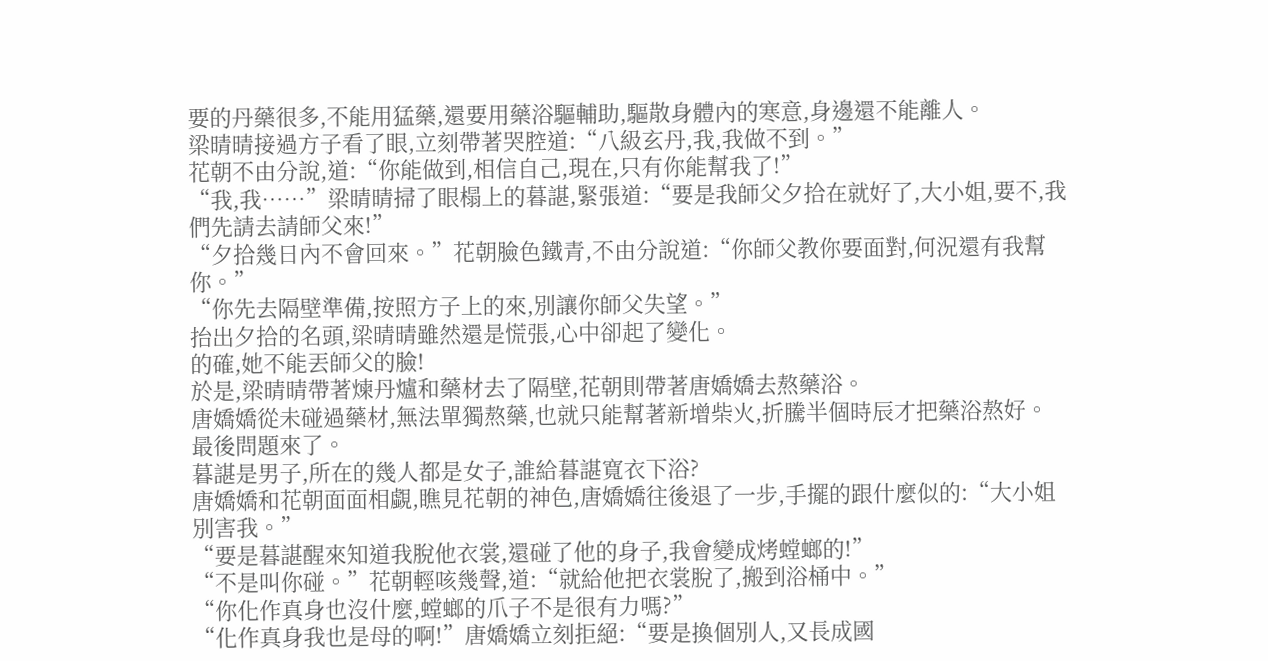要的丹藥很多,不能用猛藥,還要用藥浴驅輔助,驅散身體內的寒意,身邊還不能離人。
梁晴晴接過方子看了眼,立刻帶著哭腔道:“八級玄丹,我,我做不到。”
花朝不由分說,道:“你能做到,相信自己,現在,只有你能幫我了!”
“我,我……”梁晴晴掃了眼榻上的暮諶,緊張道:“要是我師父夕拾在就好了,大小姐,要不,我們先請去請師父來!”
“夕拾幾日內不會回來。”花朝臉色鐵青,不由分說道:“你師父教你要面對,何況還有我幫你。”
“你先去隔壁準備,按照方子上的來,別讓你師父失望。”
抬出夕拾的名頭,梁晴晴雖然還是慌張,心中卻起了變化。
的確,她不能丟師父的臉!
於是,梁晴晴帶著煉丹爐和藥材去了隔壁,花朝則帶著唐嬌嬌去熬藥浴。
唐嬌嬌從未碰過藥材,無法單獨熬藥,也就只能幫著新增柴火,折騰半個時辰才把藥浴熬好。
最後問題來了。
暮諶是男子,所在的幾人都是女子,誰給暮諶寬衣下浴?
唐嬌嬌和花朝面面相覷,瞧見花朝的神色,唐嬌嬌往後退了一步,手擺的跟什麼似的:“大小姐別害我。”
“要是暮諶醒來知道我脫他衣裳,還碰了他的身子,我會變成烤螳螂的!”
“不是叫你碰。”花朝輕咳幾聲,道:“就給他把衣裳脫了,搬到浴桶中。”
“你化作真身也沒什麼,螳螂的爪子不是很有力嗎?”
“化作真身我也是母的啊!”唐嬌嬌立刻拒絕:“要是換個別人,又長成國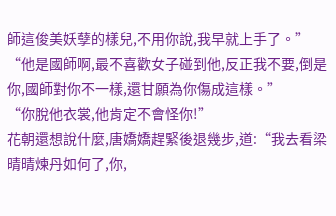師這俊美妖孽的樣兒,不用你說,我早就上手了。”
“他是國師啊,最不喜歡女子碰到他,反正我不要,倒是你,國師對你不一樣,還甘願為你傷成這樣。”
“你脫他衣裳,他肯定不會怪你!”
花朝還想說什麼,唐嬌嬌趕緊後退幾步,道:“我去看梁晴晴煉丹如何了,你,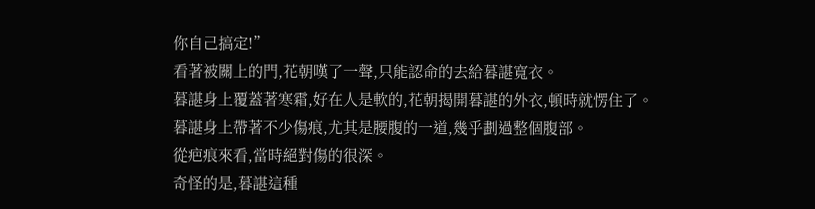你自己搞定!”
看著被關上的門,花朝嘆了一聲,只能認命的去給暮諶寬衣。
暮諶身上覆蓋著寒霜,好在人是軟的,花朝揭開暮諶的外衣,頓時就愣住了。
暮諶身上帶著不少傷痕,尤其是腰腹的一道,幾乎劃過整個腹部。
從疤痕來看,當時絕對傷的很深。
奇怪的是,暮諶這種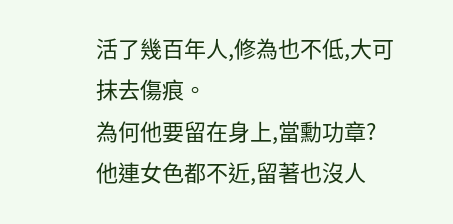活了幾百年人,修為也不低,大可抹去傷痕。
為何他要留在身上,當勳功章?
他連女色都不近,留著也沒人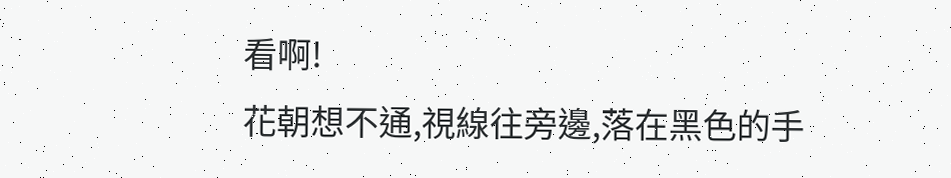看啊!
花朝想不通,視線往旁邊,落在黑色的手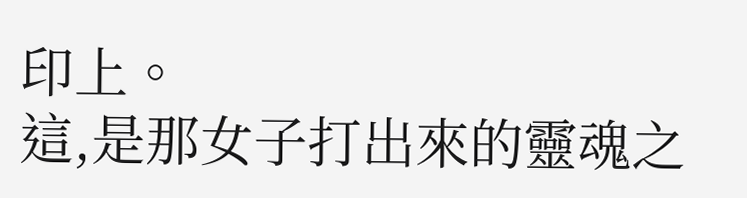印上。
這,是那女子打出來的靈魂之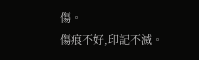傷。
傷痕不好,印記不滅。